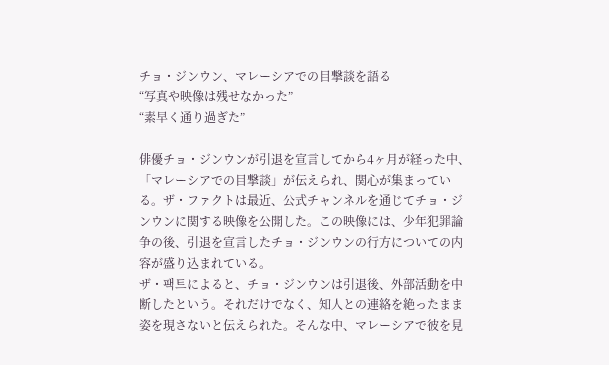チョ・ジンウン、マレーシアでの目撃談を語る
“写真や映像は残せなかった”
“素早く通り過ぎた”

俳優チョ・ジンウンが引退を宣言してから4ヶ月が経った中、「マレーシアでの目撃談」が伝えられ、関心が集まっている。ザ・ファクトは最近、公式チャンネルを通じてチョ・ジンウンに関する映像を公開した。この映像には、少年犯罪論争の後、引退を宣言したチョ・ジンウンの行方についての内容が盛り込まれている。
ザ・팩트によると、チョ・ジンウンは引退後、外部活動を中断したという。それだけでなく、知人との連絡を絶ったまま姿を現さないと伝えられた。そんな中、マレーシアで彼を見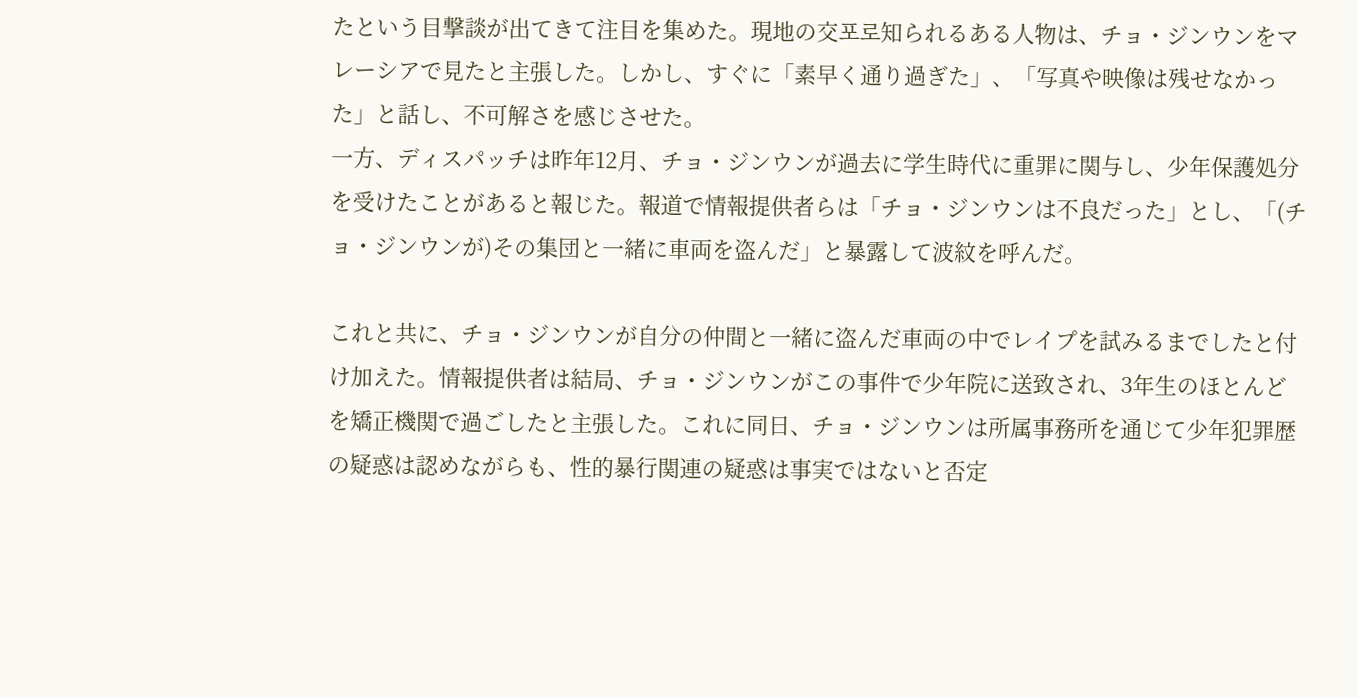たという目撃談が出てきて注目を集めた。現地の交포로知られるある人物は、チョ・ジンウンをマレーシアで見たと主張した。しかし、すぐに「素早く通り過ぎた」、「写真や映像は残せなかった」と話し、不可解さを感じさせた。
一方、ディスパッチは昨年12月、チョ・ジンウンが過去に学生時代に重罪に関与し、少年保護処分を受けたことがあると報じた。報道で情報提供者らは「チョ・ジンウンは不良だった」とし、「(チョ・ジンウンが)その集団と一緒に車両を盗んだ」と暴露して波紋を呼んだ。

これと共に、チョ・ジンウンが自分の仲間と一緒に盗んだ車両の中でレイプを試みるまでしたと付け加えた。情報提供者は結局、チョ・ジンウンがこの事件で少年院に送致され、3年生のほとんどを矯正機関で過ごしたと主張した。これに同日、チョ・ジンウンは所属事務所を通じて少年犯罪歴の疑惑は認めながらも、性的暴行関連の疑惑は事実ではないと否定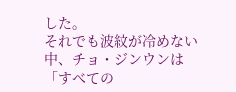した。
それでも波紋が冷めない中、チョ・ジンウンは「すべての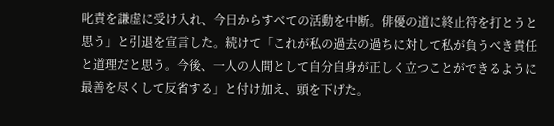叱責を謙虚に受け入れ、今日からすべての活動を中断。俳優の道に終止符を打とうと思う」と引退を宣言した。続けて「これが私の過去の過ちに対して私が負うべき責任と道理だと思う。今後、一人の人間として自分自身が正しく立つことができるように最善を尽くして反省する」と付け加え、頭を下げた。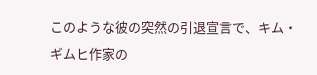このような彼の突然の引退宣言で、キム・ギムヒ作家の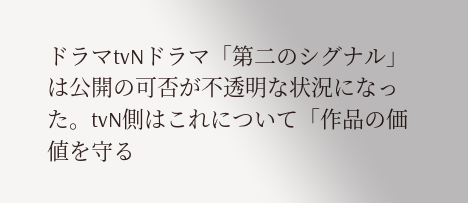ドラマtvNドラマ「第二のシグナル」は公開の可否が不透明な状況になった。tvN側はこれについて「作品の価値を守る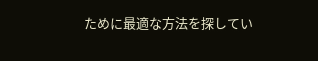ために最適な方法を探してい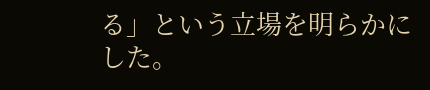る」という立場を明らかにした。